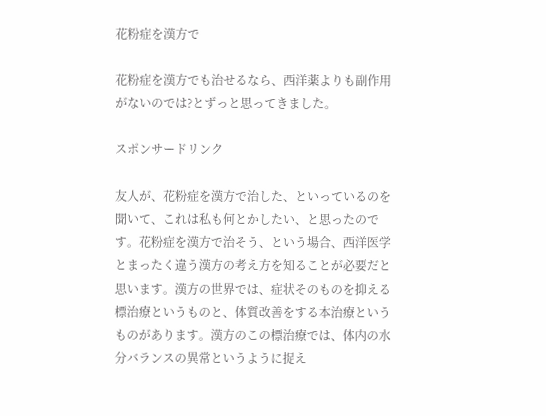花粉症を漢方で

花粉症を漢方でも治せるなら、西洋薬よりも副作用がないのでは?とずっと思ってきました。

スポンサードリンク

友人が、花粉症を漢方で治した、といっているのを聞いて、これは私も何とかしたい、と思ったのです。花粉症を漢方で治そう、という場合、西洋医学とまったく違う漢方の考え方を知ることが必要だと思います。漢方の世界では、症状そのものを抑える標治療というものと、体質改善をする本治療というものがあります。漢方のこの標治療では、体内の水分バランスの異常というように捉え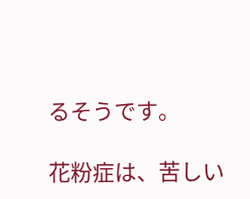るそうです。

花粉症は、苦しい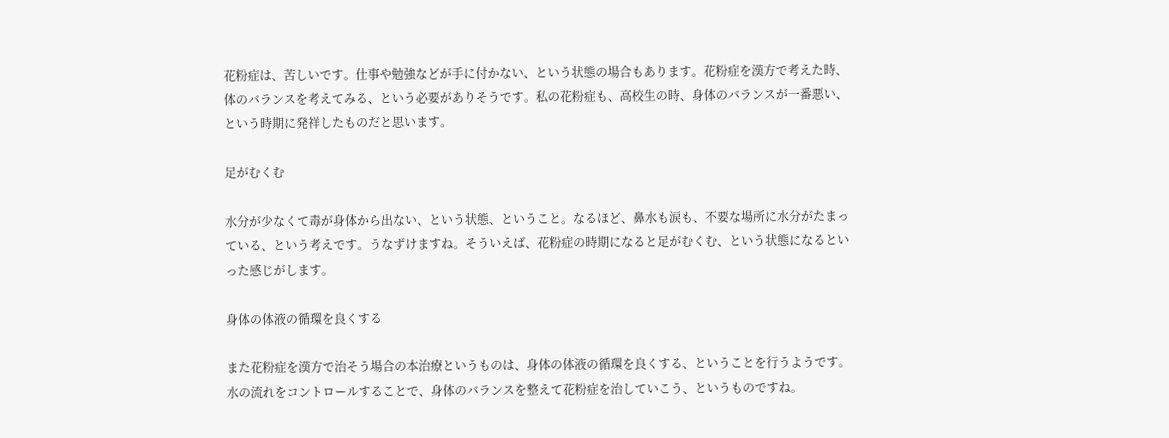花粉症は、苦しいです。仕事や勉強などが手に付かない、という状態の場合もあります。花粉症を漢方で考えた時、体のバランスを考えてみる、という必要がありそうです。私の花粉症も、高校生の時、身体のバランスが一番悪い、という時期に発祥したものだと思います。

足がむくむ

水分が少なくて毒が身体から出ない、という状態、ということ。なるほど、鼻水も涙も、不要な場所に水分がたまっている、という考えです。うなずけますね。そういえば、花粉症の時期になると足がむくむ、という状態になるといった感じがします。

身体の体液の循環を良くする

また花粉症を漢方で治そう場合の本治療というものは、身体の体液の循環を良くする、ということを行うようです。水の流れをコントロールすることで、身体のバランスを整えて花粉症を治していこう、というものですね。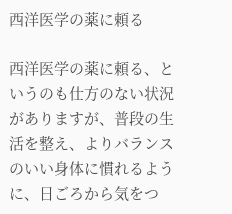西洋医学の薬に頼る

西洋医学の薬に頼る、というのも仕方のない状況がありますが、普段の生活を整え、よりバランスのいい身体に慣れるように、日ごろから気をつ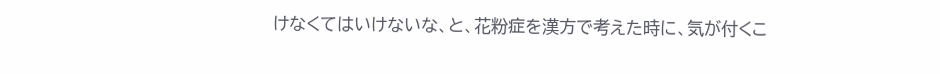けなくてはいけないな、と、花粉症を漢方で考えた時に、気が付くこ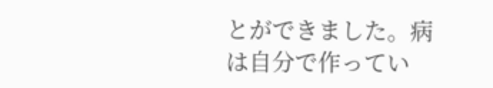とができました。病は自分で作ってい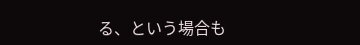る、という場合も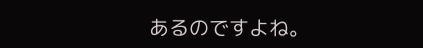あるのですよね。